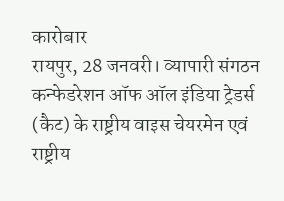कारोबार
रायपुर, 28 जनवरी। व्यापारी संगठन कन्फेडरेशन ऑफ ऑल इंडिया ट्रेडर्स (कैट) के राष्ट्रीय वाइस चेयरमेन एवं राष्ट्रीय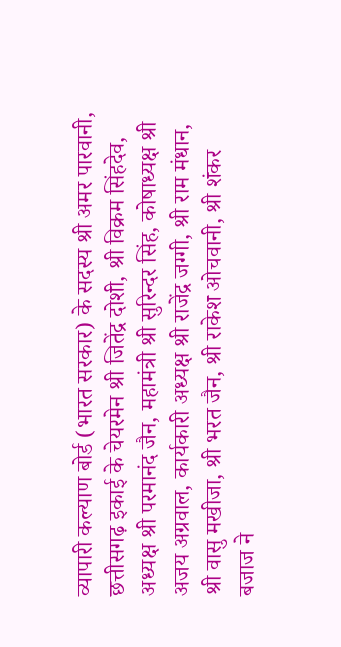व्यापारी कल्याण बोर्ड (भारत सरकार) के सदस्य श्री अमर पारवानी, छत्तीसगढ़ इकाई के चेयरमेन श्री जितेंद्र दोशी, श्री विक्रम सिंहदेव, अध्यक्ष श्री परमानंद जैन, महामंत्री श्री सुरिन्दर सिंह, कोषाध्यक्ष श्री अजय अग्रवाल, कार्यकारी अध्यक्ष श्री राजेंद्र जग्गी, श्री राम मंधान, श्री वासु मखीजा, श्री भरत जैन, श्री राकेश ओचवानी, श्री शंकर बजाज ने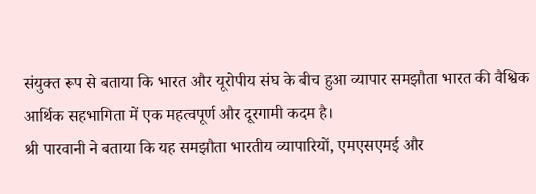संयुक्त रूप से बताया कि भारत और यूरोपीय संघ के बीच हुआ व्यापार समझौता भारत की वैश्विक आर्थिक सहभागिता में एक महत्वपूर्ण और दूरगामी कदम है।
श्री पारवानी ने बताया कि यह समझौता भारतीय व्यापारियों, एमएसएमई और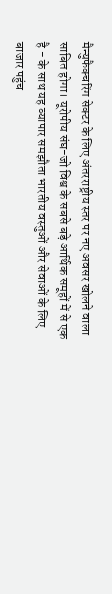मैन्युफैक्चरिंग सेक्टर के लिए अंतरराष्ट्रीय स्तर पर नए अवसर खोलने वाला साबित होगा। यूरोपीय संघ-जो विश्व के सबसे बड़े आर्थिक समूहों में से एक है - के साथ यह व्यापार समझौता भारतीय वस्तुओं और सेवाओं के लिए बाजार पहुंच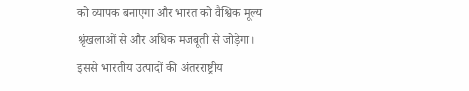को व्यापक बनाएगा और भारत को वैश्विक मूल्य श्रृंखलाओं से और अधिक मजबूती से जोड़ेगा। इससे भारतीय उत्पादों की अंतरराष्ट्रीय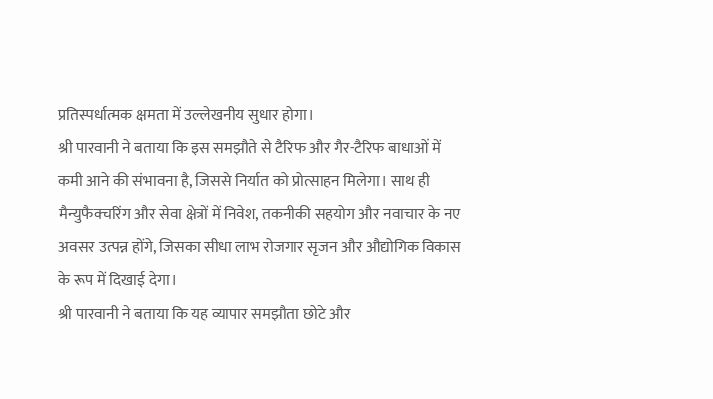प्रतिस्पर्धात्मक क्षमता में उल्लेखनीय सुधार होगा।
श्री पारवानी ने बताया कि इस समझौते से टैरिफ और गैर-टैरिफ बाधाओं में कमी आने की संभावना है, जिससे निर्यात को प्रोत्साहन मिलेगा। साथ ही मैन्युफैक्चरिंग और सेवा क्षेत्रों में निवेश, तकनीकी सहयोग और नवाचार के नए अवसर उत्पन्न होंगे, जिसका सीधा लाभ रोजगार सृजन और औद्योगिक विकास के रूप में दिखाई देगा।
श्री पारवानी ने बताया कि यह व्यापार समझौता छोटे और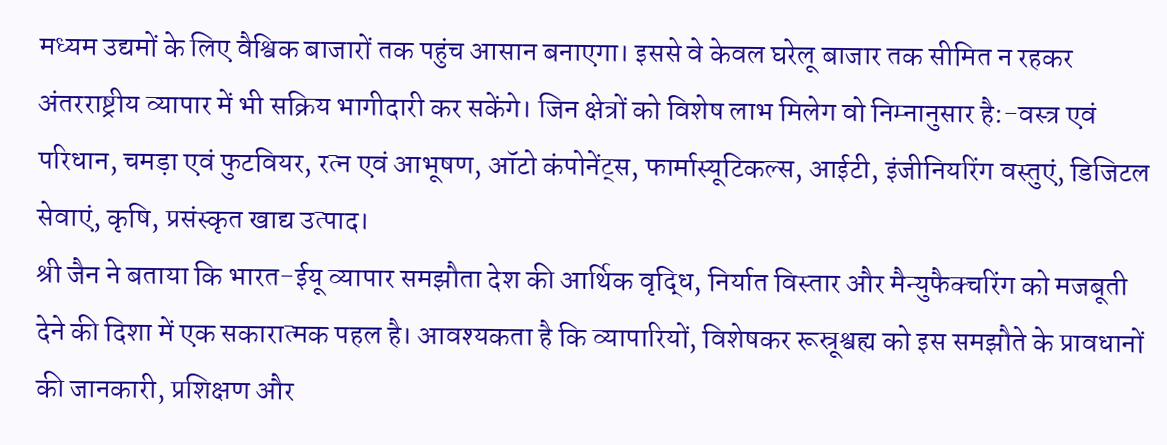मध्यम उद्यमों के लिए वैश्विक बाजारों तक पहुंच आसान बनाएगा। इससे वे केवल घरेलू बाजार तक सीमित न रहकर अंतरराष्ट्रीय व्यापार में भी सक्रिय भागीदारी कर सकेंगे। जिन क्षेत्रों को विशेष लाभ मिलेग वो निम्नानुसार है:-वस्त्र एवं परिधान, चमड़ा एवं फुटवियर, रत्न एवं आभूषण, ऑटो कंपोनेंट्स, फार्मास्यूटिकल्स, आईटी, इंजीनियरिंग वस्तुएं, डिजिटल सेवाएं, कृषि, प्रसंस्कृत खाद्य उत्पाद।
श्री जैन ने बताया कि भारत-ईयू व्यापार समझौता देश की आर्थिक वृद्धि, निर्यात विस्तार और मैन्युफैक्चरिंग को मजबूती देने की दिशा में एक सकारात्मक पहल है। आवश्यकता है कि व्यापारियों, विशेषकर रूस्रूश्वह्य को इस समझौते के प्रावधानों की जानकारी, प्रशिक्षण और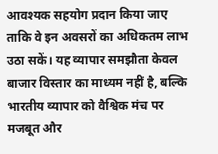आवश्यक सहयोग प्रदान किया जाए ताकि वे इन अवसरों का अधिकतम लाभ उठा सकें। यह व्यापार समझौता केवल बाजार विस्तार का माध्यम नहीं है, बल्कि भारतीय व्यापार को वैश्विक मंच पर मजबूत और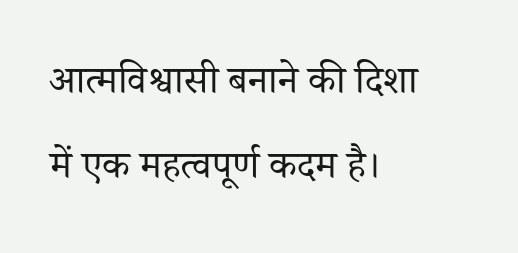आत्मविश्वासी बनाने की दिशा में एक महत्वपूर्ण कदम है।